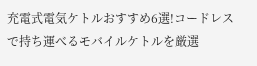充電式電気ケトルおすすめ6選!コードレスで持ち運べるモバイルケトルを厳選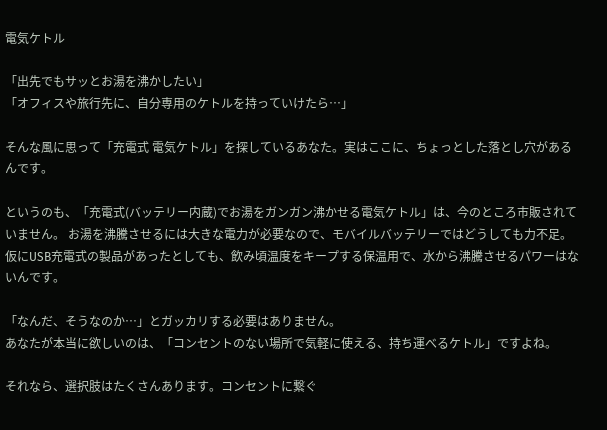電気ケトル

「出先でもサッとお湯を沸かしたい」
「オフィスや旅行先に、自分専用のケトルを持っていけたら…」

そんな風に思って「充電式 電気ケトル」を探しているあなた。実はここに、ちょっとした落とし穴があるんです。

というのも、「充電式(バッテリー内蔵)でお湯をガンガン沸かせる電気ケトル」は、今のところ市販されていません。 お湯を沸騰させるには大きな電力が必要なので、モバイルバッテリーではどうしても力不足。仮にUSB充電式の製品があったとしても、飲み頃温度をキープする保温用で、水から沸騰させるパワーはないんです。

「なんだ、そうなのか…」とガッカリする必要はありません。
あなたが本当に欲しいのは、「コンセントのない場所で気軽に使える、持ち運べるケトル」ですよね。

それなら、選択肢はたくさんあります。コンセントに繋ぐ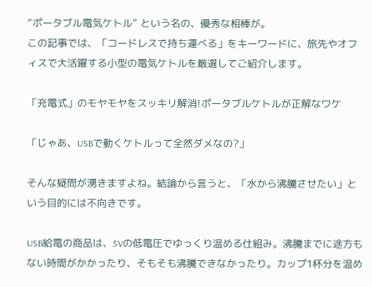“ポータブル電気ケトル” という名の、優秀な相棒が。
この記事では、「コードレスで持ち運べる」をキーワードに、旅先やオフィスで大活躍する小型の電気ケトルを厳選してご紹介します。

「充電式」のモヤモヤをスッキリ解消!ポータブルケトルが正解なワケ

「じゃあ、USBで動くケトルって全然ダメなの?」

そんな疑問が湧きますよね。結論から言うと、「水から沸騰させたい」という目的には不向きです。

USB給電の商品は、5Vの低電圧でゆっくり温める仕組み。沸騰までに途方もない時間がかかったり、そもそも沸騰できなかったり。カップ1杯分を温め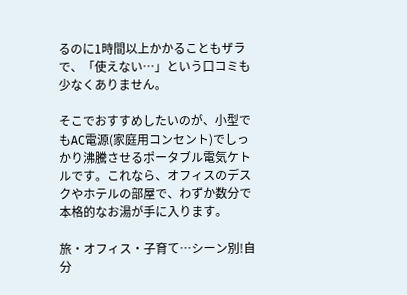るのに1時間以上かかることもザラで、「使えない…」という口コミも少なくありません。

そこでおすすめしたいのが、小型でもAC電源(家庭用コンセント)でしっかり沸騰させるポータブル電気ケトルです。これなら、オフィスのデスクやホテルの部屋で、わずか数分で本格的なお湯が手に入ります。

旅・オフィス・子育て…シーン別!自分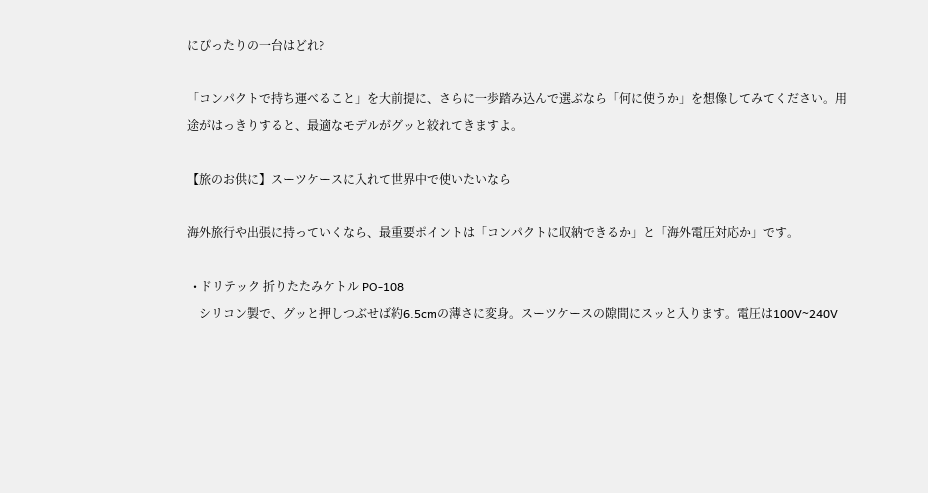にぴったりの一台はどれ?

「コンパクトで持ち運べること」を大前提に、さらに一歩踏み込んで選ぶなら「何に使うか」を想像してみてください。用途がはっきりすると、最適なモデルがグッと絞れてきますよ。

【旅のお供に】スーツケースに入れて世界中で使いたいなら

海外旅行や出張に持っていくなら、最重要ポイントは「コンパクトに収納できるか」と「海外電圧対応か」です。

  • ドリテック 折りたたみケトル PO-108
    シリコン製で、グッと押しつぶせば約6.5cmの薄さに変身。スーツケースの隙間にスッと入ります。電圧は100V~240V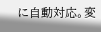に自動対応。変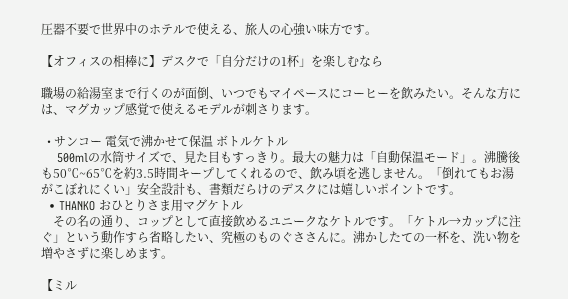圧器不要で世界中のホテルで使える、旅人の心強い味方です。

【オフィスの相棒に】デスクで「自分だけの1杯」を楽しむなら

職場の給湯室まで行くのが面倒、いつでもマイペースにコーヒーを飲みたい。そんな方には、マグカップ感覚で使えるモデルが刺さります。

  • サンコー 電気で沸かせて保温 ボトルケトル
    500mlの水筒サイズで、見た目もすっきり。最大の魅力は「自動保温モード」。沸騰後も50℃~65℃を約3.5時間キープしてくれるので、飲み頃を逃しません。「倒れてもお湯がこぼれにくい」安全設計も、書類だらけのデスクには嬉しいポイントです。
  • THANKO おひとりさま用マグケトル
    その名の通り、コップとして直接飲めるユニークなケトルです。「ケトル→カップに注ぐ」という動作すら省略したい、究極のものぐささんに。沸かしたての一杯を、洗い物を増やさずに楽しめます。

【ミル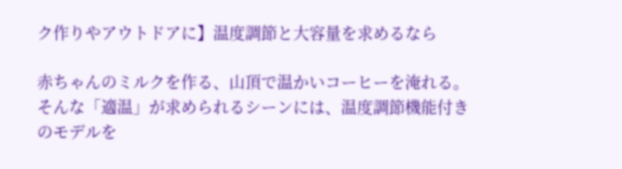ク作りやアウトドアに】温度調節と大容量を求めるなら

赤ちゃんのミルクを作る、山頂で温かいコーヒーを淹れる。そんな「適温」が求められるシーンには、温度調節機能付きのモデルを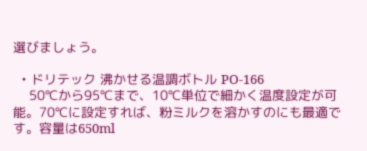選びましょう。

  • ドリテック 沸かせる温調ボトル PO-166
    50℃から95℃まで、10℃単位で細かく温度設定が可能。70℃に設定すれば、粉ミルクを溶かすのにも最適です。容量は650ml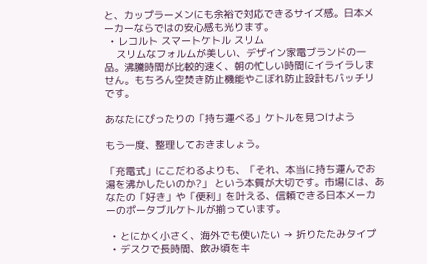と、カップラーメンにも余裕で対応できるサイズ感。日本メーカーならではの安心感も光ります。
  • レコルト スマートケトル スリム
    スリムなフォルムが美しい、デザイン家電ブランドの一品。沸騰時間が比較的速く、朝の忙しい時間にイライラしません。もちろん空焚き防止機能やこぼれ防止設計もバッチリです。

あなたにぴったりの「持ち運べる」ケトルを見つけよう

もう一度、整理しておきましょう。

「充電式」にこだわるよりも、「それ、本当に持ち運んでお湯を沸かしたいのか?」 という本質が大切です。市場には、あなたの「好き」や「便利」を叶える、信頼できる日本メーカーのポータブルケトルが揃っています。

  • とにかく小さく、海外でも使いたい → 折りたたみタイプ
  • デスクで長時間、飲み頃をキ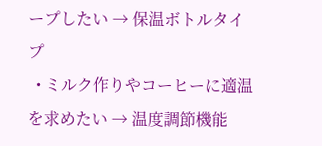ープしたい → 保温ボトルタイプ
  • ミルク作りやコーヒーに適温を求めたい → 温度調節機能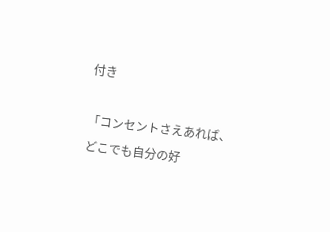付き

「コンセントさえあれば、どこでも自分の好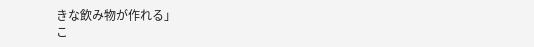きな飲み物が作れる」
こ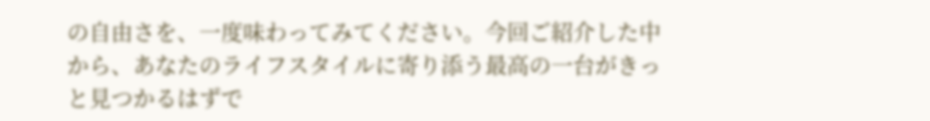の自由さを、一度味わってみてください。今回ご紹介した中から、あなたのライフスタイルに寄り添う最高の一台がきっと見つかるはずで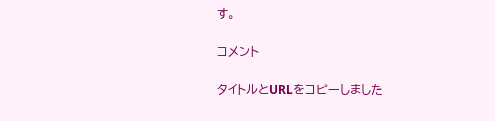す。

コメント

タイトルとURLをコピーしました